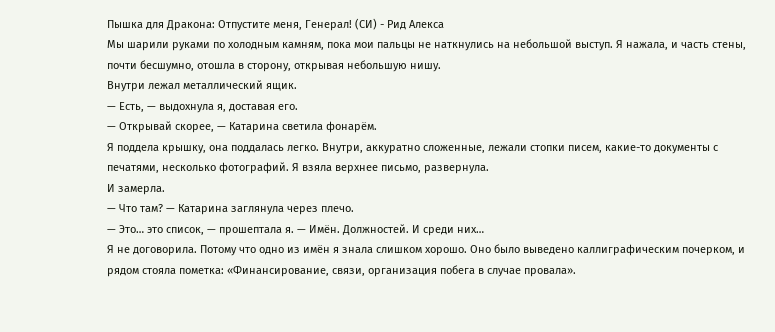Пышка для Дракона: Отпустите меня, Генерал! (СИ) - Рид Алекса
Мы шарили руками по холодным камням, пока мои пальцы не наткнулись на небольшой выступ. Я нажала, и часть стены, почти бесшумно, отошла в сторону, открывая небольшую нишу.
Внутри лежал металлический ящик.
— Есть, — выдохнула я, доставая его.
— Открывай скорее, — Катарина светила фонарём.
Я поддела крышку, она поддалась легко. Внутри, аккуратно сложенные, лежали стопки писем, какие-то документы с печатями, несколько фотографий. Я взяла верхнее письмо, развернула.
И замерла.
— Что там? — Катарина заглянула через плечо.
— Это… это список, — прошептала я. — Имён. Должностей. И среди них…
Я не договорила. Потому что одно из имён я знала слишком хорошо. Оно было выведено каллиграфическим почерком, и рядом стояла пометка: «Финансирование, связи, организация побега в случае провала».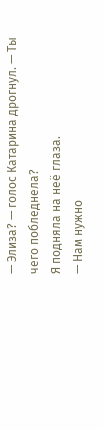— Элиза? — голос Катарина дрогнул. — Ты чего побледнела?
Я подняла на неё глаза.
— Нам нужно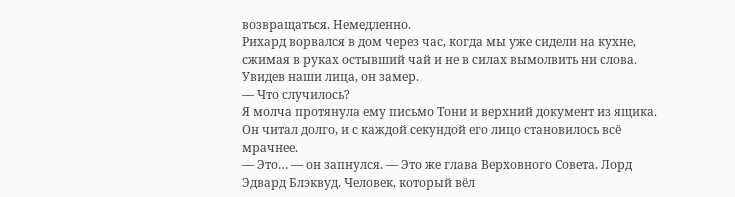возвращаться. Немедленно.
Рихард ворвался в дом через час, когда мы уже сидели на кухне, сжимая в руках остывший чай и не в силах вымолвить ни слова. Увидев наши лица, он замер.
— Что случилось?
Я молча протянула ему письмо Тони и верхний документ из ящика. Он читал долго, и с каждой секундой его лицо становилось всё мрачнее.
— Это… — он запнулся. — Это же глава Верховного Совета. Лорд Эдвард Блэквуд. Человек, который вёл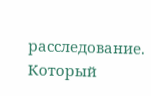расследование. Который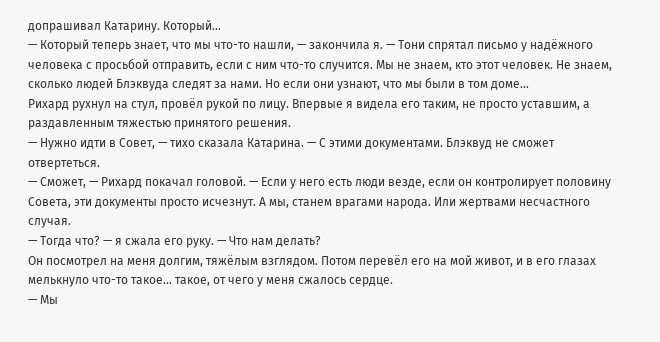допрашивал Катарину. Который…
— Который теперь знает, что мы что-то нашли, — закончила я. — Тони спрятал письмо у надёжного человека с просьбой отправить, если с ним что-то случится. Мы не знаем, кто этот человек. Не знаем, сколько людей Блэквуда следят за нами. Но если они узнают, что мы были в том доме…
Рихард рухнул на стул, провёл рукой по лицу. Впервые я видела его таким, не просто уставшим, а раздавленным тяжестью принятого решения.
— Нужно идти в Совет, — тихо сказала Катарина. — С этими документами. Блэквуд не сможет отвертеться.
— Сможет, — Рихард покачал головой. — Если у него есть люди везде, если он контролирует половину Совета, эти документы просто исчезнут. А мы, станем врагами народа. Или жертвами несчастного случая.
— Тогда что? — я сжала его руку. — Что нам делать?
Он посмотрел на меня долгим, тяжёлым взглядом. Потом перевёл его на мой живот, и в его глазах мелькнуло что-то такое… такое, от чего у меня сжалось сердце.
— Мы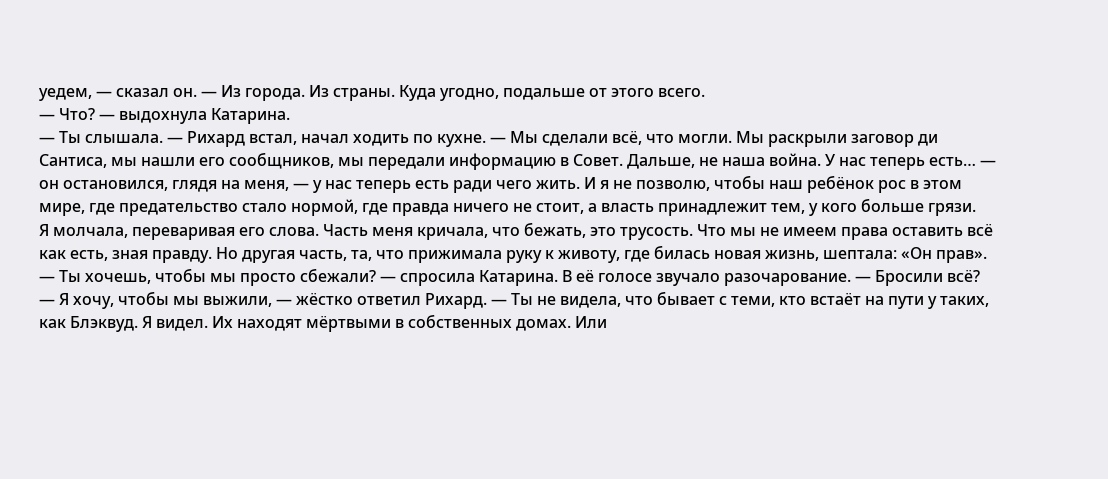уедем, — сказал он. — Из города. Из страны. Куда угодно, подальше от этого всего.
— Что? — выдохнула Катарина.
— Ты слышала. — Рихард встал, начал ходить по кухне. — Мы сделали всё, что могли. Мы раскрыли заговор ди Сантиса, мы нашли его сообщников, мы передали информацию в Совет. Дальше, не наша война. У нас теперь есть… — он остановился, глядя на меня, — у нас теперь есть ради чего жить. И я не позволю, чтобы наш ребёнок рос в этом мире, где предательство стало нормой, где правда ничего не стоит, а власть принадлежит тем, у кого больше грязи.
Я молчала, переваривая его слова. Часть меня кричала, что бежать, это трусость. Что мы не имеем права оставить всё как есть, зная правду. Но другая часть, та, что прижимала руку к животу, где билась новая жизнь, шептала: «Он прав».
— Ты хочешь, чтобы мы просто сбежали? — спросила Катарина. В её голосе звучало разочарование. — Бросили всё?
— Я хочу, чтобы мы выжили, — жёстко ответил Рихард. — Ты не видела, что бывает с теми, кто встаёт на пути у таких, как Блэквуд. Я видел. Их находят мёртвыми в собственных домах. Или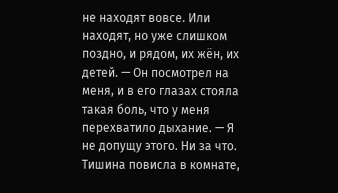не находят вовсе. Или находят, но уже слишком поздно, и рядом, их жён, их детей. — Он посмотрел на меня, и в его глазах стояла такая боль, что у меня перехватило дыхание. — Я не допущу этого. Ни за что.
Тишина повисла в комнате,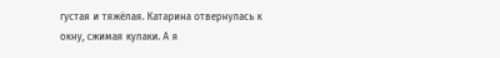густая и тяжёлая. Катарина отвернулась к окну, сжимая кулаки. А я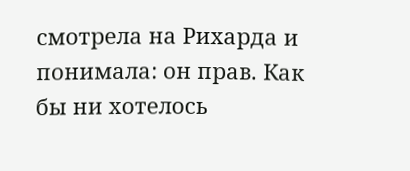смотрела на Рихарда и понимала: он прав. Как бы ни хотелось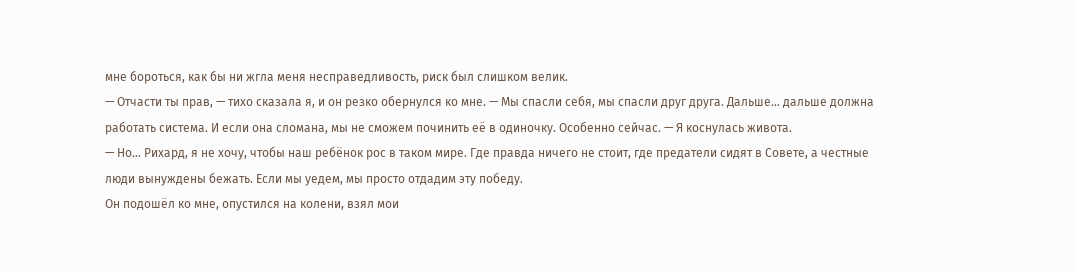мне бороться, как бы ни жгла меня несправедливость, риск был слишком велик.
— Отчасти ты прав, — тихо сказала я, и он резко обернулся ко мне. — Мы спасли себя, мы спасли друг друга. Дальше… дальше должна работать система. И если она сломана, мы не сможем починить её в одиночку. Особенно сейчас. — Я коснулась живота.
— Но… Рихард, я не хочу, чтобы наш ребёнок рос в таком мире. Где правда ничего не стоит, где предатели сидят в Совете, а честные люди вынуждены бежать. Если мы уедем, мы просто отдадим эту победу.
Он подошёл ко мне, опустился на колени, взял мои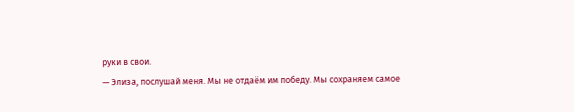руки в свои.
— Элиза, послушай меня. Мы не отдаём им победу. Мы сохраняем самое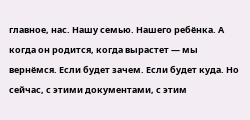главное, нас. Нашу семью. Нашего ребёнка. А когда он родится, когда вырастет — мы вернёмся. Если будет зачем. Если будет куда. Но сейчас, с этими документами, с этим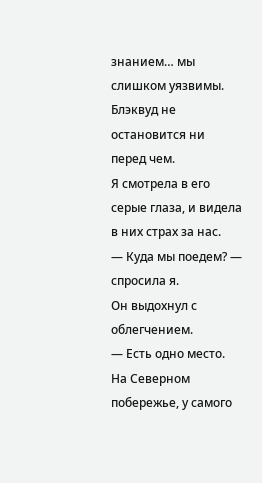знанием… мы слишком уязвимы. Блэквуд не остановится ни перед чем.
Я смотрела в его серые глаза, и видела в них страх за нас.
— Куда мы поедем? — спросила я.
Он выдохнул с облегчением.
— Есть одно место. На Северном побережье, у самого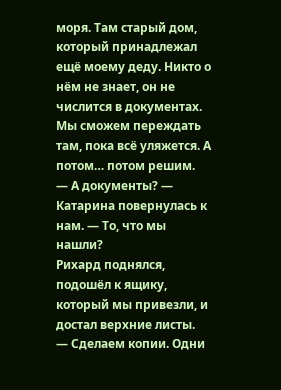моря. Там старый дом, который принадлежал ещё моему деду. Никто о нём не знает, он не числится в документах. Мы сможем переждать там, пока всё уляжется. А потом… потом решим.
— А документы? — Катарина повернулась к нам. — То, что мы нашли?
Рихард поднялся, подошёл к ящику, который мы привезли, и достал верхние листы.
— Сделаем копии. Одни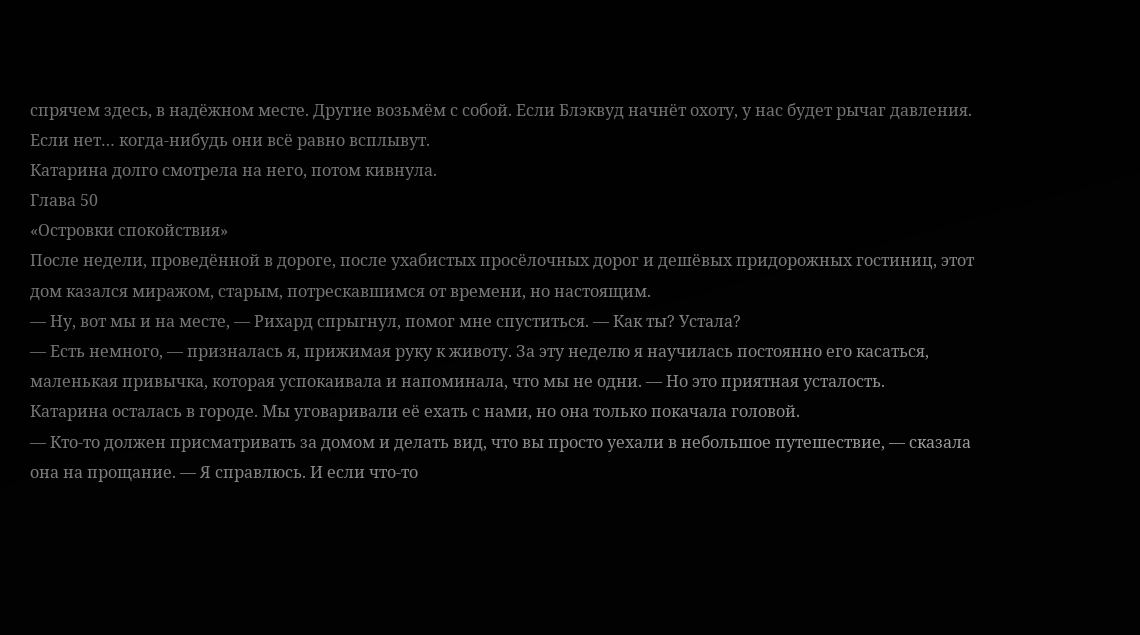спрячем здесь, в надёжном месте. Другие возьмём с собой. Если Блэквуд начнёт охоту, у нас будет рычаг давления. Если нет… когда-нибудь они всё равно всплывут.
Катарина долго смотрела на него, потом кивнула.
Глава 50
«Островки спокойствия»
После недели, проведённой в дороге, после ухабистых просёлочных дорог и дешёвых придорожных гостиниц, этот дом казался миражом, старым, потрескавшимся от времени, но настоящим.
— Ну, вот мы и на месте, — Рихард спрыгнул, помог мне спуститься. — Как ты? Устала?
— Есть немного, — призналась я, прижимая руку к животу. За эту неделю я научилась постоянно его касаться, маленькая привычка, которая успокаивала и напоминала, что мы не одни. — Но это приятная усталость.
Катарина осталась в городе. Мы уговаривали её ехать с нами, но она только покачала головой.
— Кто-то должен присматривать за домом и делать вид, что вы просто уехали в небольшое путешествие, — сказала она на прощание. — Я справлюсь. И если что-то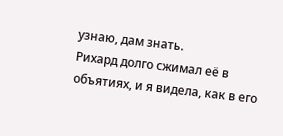узнаю, дам знать.
Рихард долго сжимал её в объятиях, и я видела, как в его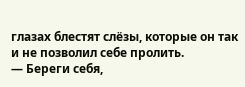глазах блестят слёзы, которые он так и не позволил себе пролить.
— Береги себя,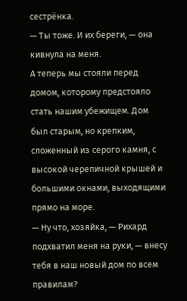сестрёнка.
— Ты тоже. И их береги, — она кивнула на меня.
А теперь мы стояли перед домом, которому предстояло стать нашим убежищем. Дом был старым, но крепким, сложенный из серого камня, с высокой черепичной крышей и большими окнами, выходящими прямо на море.
— Ну что, хозяйка, — Рихард подхватил меня на руки, — внесу тебя в наш новый дом по всем правилам?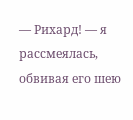— Рихард! — я рассмеялась, обвивая его шею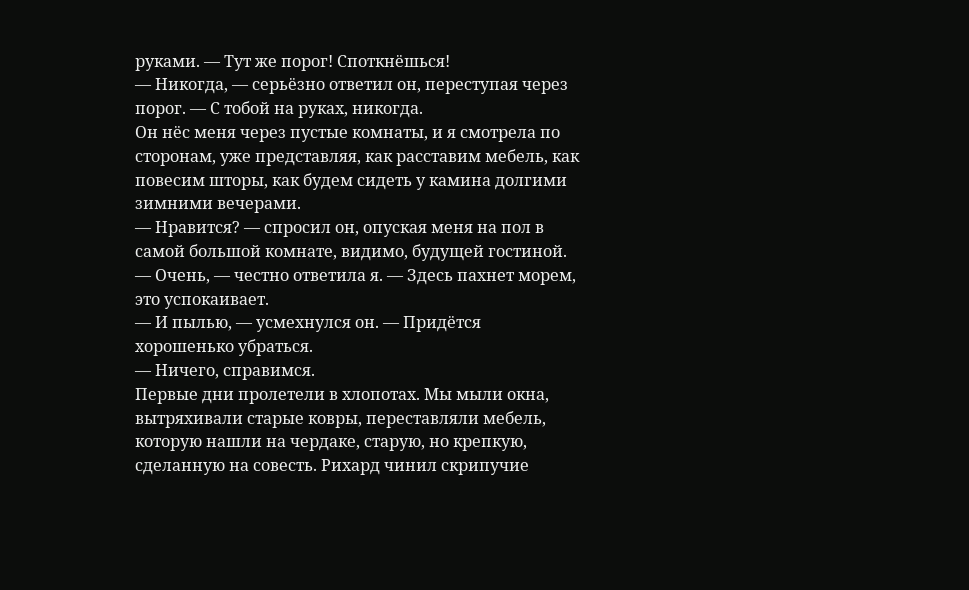руками. — Тут же порог! Споткнёшься!
— Никогда, — серьёзно ответил он, переступая через порог. — С тобой на руках, никогда.
Он нёс меня через пустые комнаты, и я смотрела по сторонам, уже представляя, как расставим мебель, как повесим шторы, как будем сидеть у камина долгими зимними вечерами.
— Нравится? — спросил он, опуская меня на пол в самой большой комнате, видимо, будущей гостиной.
— Очень, — честно ответила я. — Здесь пахнет морем, это успокаивает.
— И пылью, — усмехнулся он. — Придётся хорошенько убраться.
— Ничего, справимся.
Первые дни пролетели в хлопотах. Мы мыли окна, вытряхивали старые ковры, переставляли мебель, которую нашли на чердаке, старую, но крепкую, сделанную на совесть. Рихард чинил скрипучие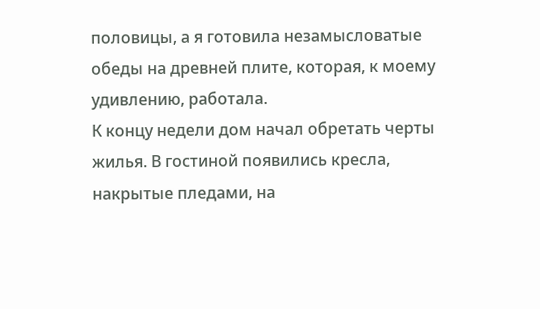половицы, а я готовила незамысловатые обеды на древней плите, которая, к моему удивлению, работала.
К концу недели дом начал обретать черты жилья. В гостиной появились кресла, накрытые пледами, на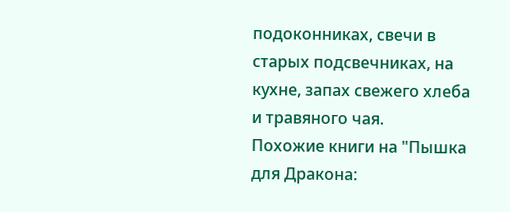подоконниках, свечи в старых подсвечниках, на кухне, запах свежего хлеба и травяного чая.
Похожие книги на "Пышка для Дракона: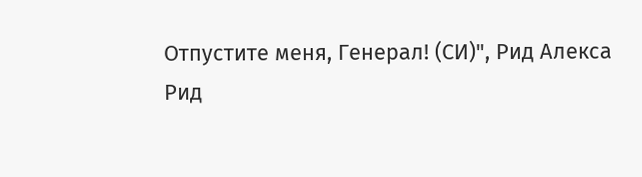Отпустите меня, Генерал! (СИ)", Рид Алекса
Рид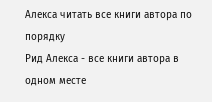Алекса читать все книги автора по порядку
Рид Алекса - все книги автора в одном месте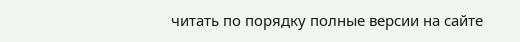читать по порядку полные версии на сайте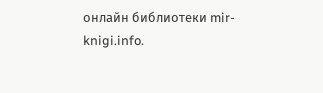онлайн библиотеки mir-knigi.info.